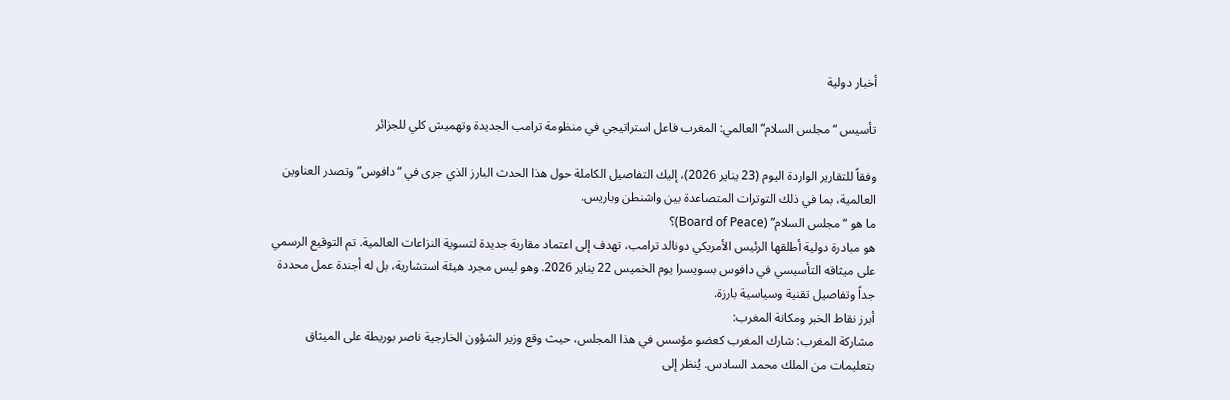أخبار دولية

تأسيس “مجلس السلام” العالمي: المغرب فاعل استراتيجي في منظومة ترامب الجديدة وتهميش كلي للجزائر

وفقاً للتقارير الواردة اليوم (23 يناير 2026)، إليك التفاصيل الكاملة حول هذا الحدث البارز الذي جرى في “دافوس” وتصدر العناوين العالمية، بما في ذلك التوترات المتصاعدة بين واشنطن وباريس.
ما هو “مجلس السلام” (Board of Peace)؟
هو مبادرة دولية أطلقها الرئيس الأمريكي دونالد ترامب، تهدف إلى اعتماد مقاربة جديدة لتسوية النزاعات العالمية. تم التوقيع الرسمي على ميثاقه التأسيسي في دافوس بسويسرا يوم الخميس 22 يناير 2026. وهو ليس مجرد هيئة استشارية، بل له أجندة عمل محددة جداً وتفاصيل تقنية وسياسية بارزة.
أبرز نقاط الخبر ومكانة المغرب:
مشاركة المغرب: شارك المغرب كعضو مؤسس في هذا المجلس، حيث وقع وزير الشؤون الخارجية ناصر بوريطة على الميثاق بتعليمات من الملك محمد السادس. يُنظر إلى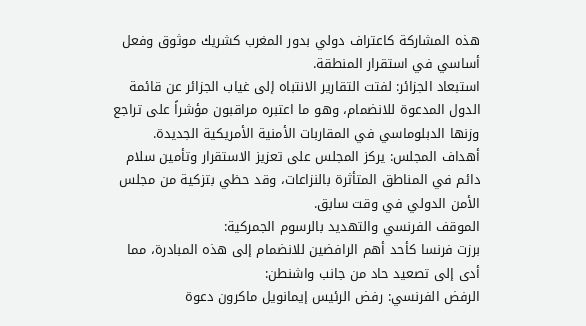هذه المشاركة كاعتراف دولي بدور المغرب كشريك موثوق وفعل أساسي في استقرار المنطقة.
استبعاد الجزائر: لفتت التقارير الانتباه إلى غياب الجزائر عن قائمة الدول المدعوة للانضمام، وهو ما اعتبره مراقبون مؤشراً على تراجع وزنها الدبلوماسي في المقاربات الأمنية الأمريكية الجديدة.
أهداف المجلس: يركز المجلس على تعزيز الاستقرار وتأمين سلام دائم في المناطق المتأثرة بالنزاعات، وقد حظي بتزكية من مجلس الأمن الدولي في وقت سابق.
الموقف الفرنسي والتهديد بالرسوم الجمركية:
برزت فرنسا كأحد أهم الرافضين للانضمام إلى هذه المبادرة، مما أدى إلى تصعيد حاد من جانب واشنطن:
الرفض الفرنسي: رفض الرئيس إيمانويل ماكرون دعوة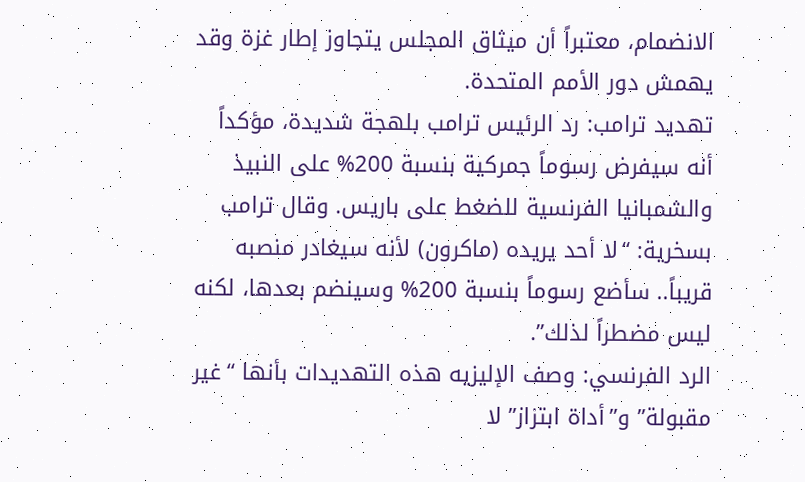الانضمام، معتبراً أن ميثاق المجلس يتجاوز إطار غزة وقد يهمش دور الأمم المتحدة.
تهديد ترامب: رد الرئيس ترامب بلهجة شديدة، مؤكداً أنه سيفرض رسوماً جمركية بنسبة 200% على النبيذ والشمبانيا الفرنسية للضغط على باريس. وقال ترامب بسخرية: “لا أحد يريده (ماكرون) لأنه سيغادر منصبه قريباً.. سأضع رسوماً بنسبة 200% وسينضم بعدها، لكنه ليس مضطراً لذلك”.
الرد الفرنسي: وصف الإليزيه هذه التهديدات بأنها “غير مقبولة” و”أداة ابتزاز” لا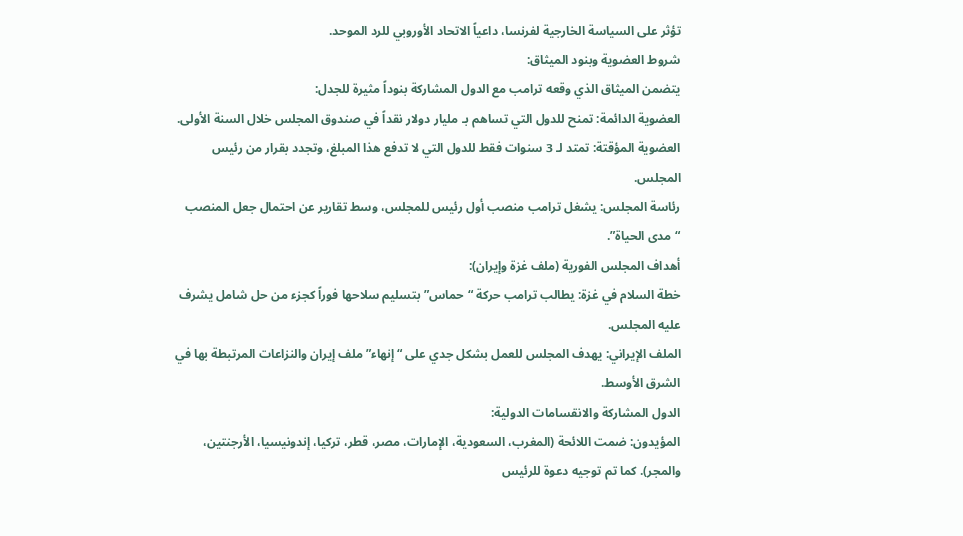تؤثر على السياسة الخارجية لفرنسا، داعياً الاتحاد الأوروبي للرد الموحد.
شروط العضوية وبنود الميثاق:
يتضمن الميثاق الذي وقعه ترامب مع الدول المشاركة بنوداً مثيرة للجدل:
العضوية الدائمة: تمنح للدول التي تساهم بـ مليار دولار نقداً في صندوق المجلس خلال السنة الأولى.
العضوية المؤقتة: تمتد لـ 3 سنوات فقط للدول التي لا تدفع هذا المبلغ، وتجدد بقرار من رئيس المجلس.
رئاسة المجلس: يشغل ترامب منصب أول رئيس للمجلس، وسط تقارير عن احتمال جعل المنصب “مدى الحياة”.
أهداف المجلس الفورية (ملف غزة وإيران):
خطة السلام في غزة: يطالب ترامب حركة “حماس” بتسليم سلاحها فوراً كجزء من حل شامل يشرف عليه المجلس.
الملف الإيراني: يهدف المجلس للعمل بشكل جدي على “إنهاء” ملف إيران والنزاعات المرتبطة بها في الشرق الأوسط.
الدول المشاركة والانقسامات الدولية:
المؤيدون: ضمت اللائحة (المغرب، السعودية، الإمارات، مصر، قطر، تركيا، إندونيسيا، الأرجنتين، والمجر). كما تم توجيه دعوة للرئيس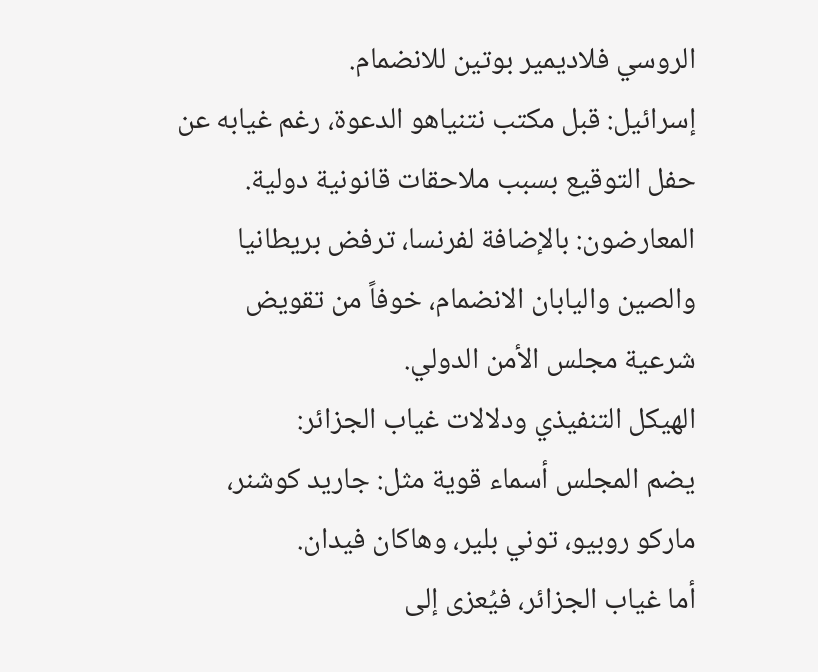الروسي فلاديمير بوتين للانضمام.
إسرائيل: قبل مكتب نتنياهو الدعوة، رغم غيابه عن حفل التوقيع بسبب ملاحقات قانونية دولية.
المعارضون: بالإضافة لفرنسا، ترفض بريطانيا والصين واليابان الانضمام، خوفاً من تقويض شرعية مجلس الأمن الدولي.
الهيكل التنفيذي ودلالات غياب الجزائر:
يضم المجلس أسماء قوية مثل: جاريد كوشنر، ماركو روبيو، توني بلير، وهاكان فيدان.
أما غياب الجزائر، فيُعزى إلى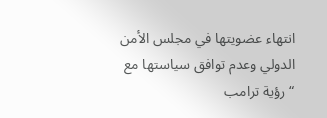انتهاء عضويتها في مجلس الأمن الدولي وعدم توافق سياستها مع “رؤية ترامب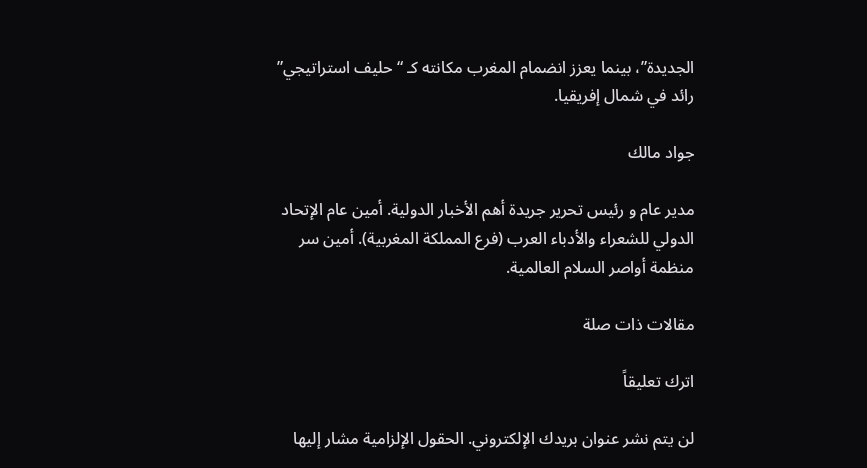الجديدة”، بينما يعزز انضمام المغرب مكانته كـ “حليف استراتيجي” رائد في شمال إفريقيا.

جواد مالك

مدير عام و رئيس تحرير جريدة أهم الأخبار الدولية. أمين عام الإتحاد الدولي للشعراء والأدباء العرب (فرع المملكة المغربية). أمين سر منظمة أواصر السلام العالمية.

مقالات ذات صلة

اترك تعليقاً

لن يتم نشر عنوان بريدك الإلكتروني. الحقول الإلزامية مشار إليها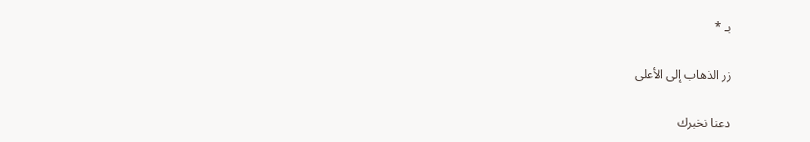بـ *

زر الذهاب إلى الأعلى

دعنا نخبرك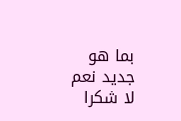بما هو جديد نعم لا شكرا